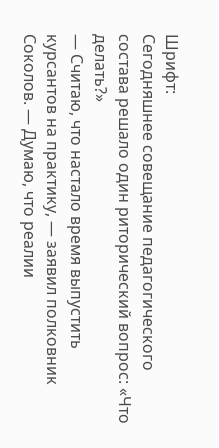Шрифт:
Сегодняшнее совещание педагогического состава решало один риторический вопрос: «Что делать?»
— Считаю, что настало время выпустить курсантов на практику, — заявил полковник Соколов. — Думаю, что реалии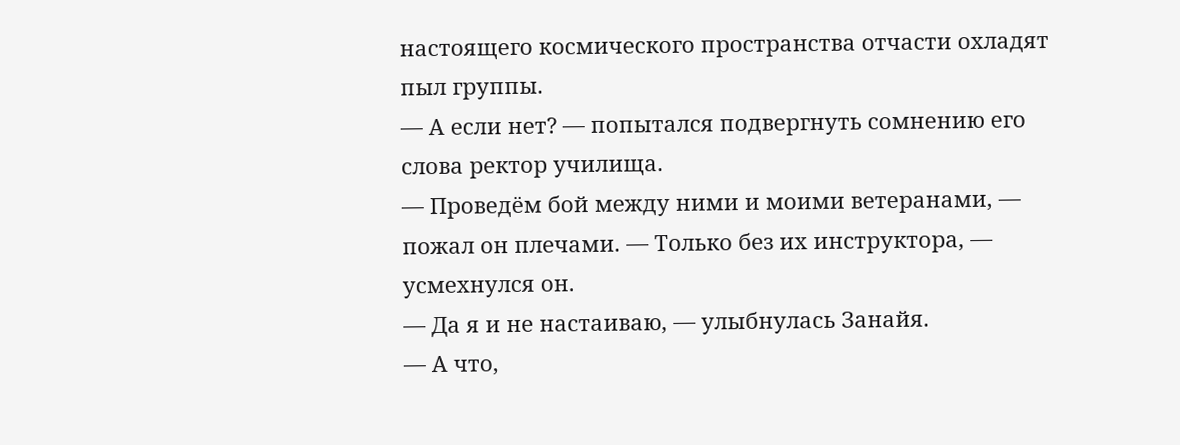настоящего космического пространства отчасти охладят пыл группы.
— А если нет? — попытался подвергнуть сомнению его слова ректор училища.
— Проведём бой между ними и моими ветеранами, — пожал он плечами. — Только без их инструктора, — усмехнулся он.
— Да я и не настаиваю, — улыбнулась Занайя.
— А что,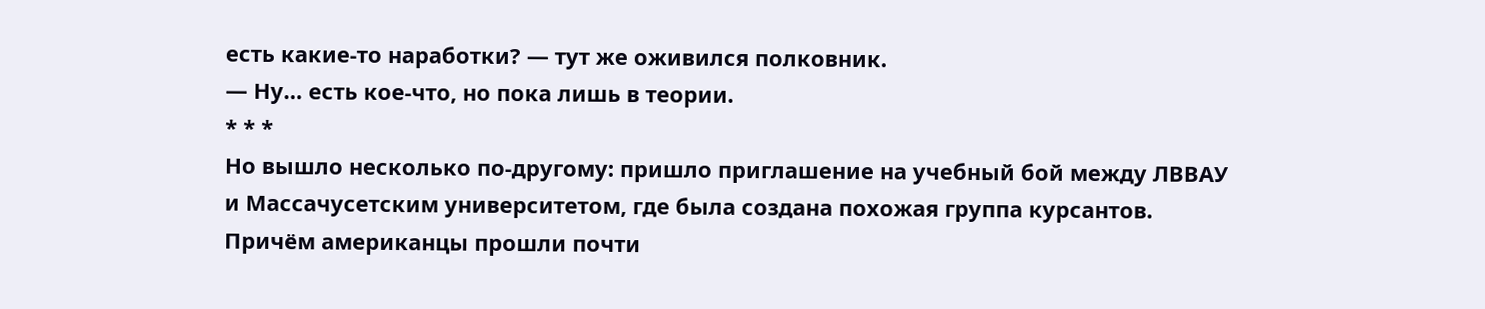есть какие-то наработки? — тут же оживился полковник.
— Ну… есть кое-что, но пока лишь в теории.
* * *
Но вышло несколько по-другому: пришло приглашение на учебный бой между ЛВВАУ и Массачусетским университетом, где была создана похожая группа курсантов. Причём американцы прошли почти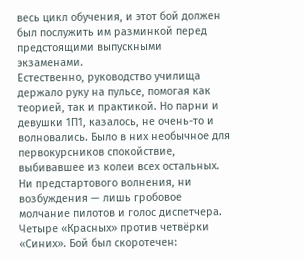весь цикл обучения, и этот бой должен был послужить им разминкой перед предстоящими выпускными экзаменами.
Естественно, руководство училища держало руку на пульсе, помогая как теорией, так и практикой. Но парни и девушки 1П1, казалось, не очень-то и волновались. Было в них необычное для первокурсников спокойствие, выбивавшее из колеи всех остальных. Ни предстартового волнения, ни возбуждения — лишь гробовое молчание пилотов и голос диспетчера. Четыре «Красных» против четвёрки «Синих». Бой был скоротечен: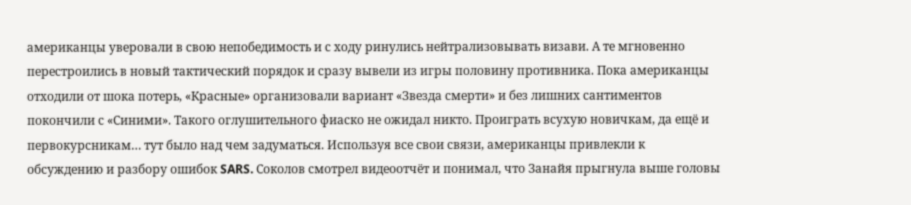американцы уверовали в свою непобедимость и с ходу ринулись нейтрализовывать визави. А те мгновенно перестроились в новый тактический порядок и сразу вывели из игры половину противника. Пока американцы отходили от шока потерь, «Красные» организовали вариант «Звезда смерти» и без лишних сантиментов покончили с «Синими». Такого оглушительного фиаско не ожидал никто. Проиграть всухую новичкам, да ещё и первокурсникам… тут было над чем задуматься. Используя все свои связи, американцы привлекли к обсуждению и разбору ошибок SARS. Соколов смотрел видеоотчёт и понимал, что Занайя прыгнула выше головы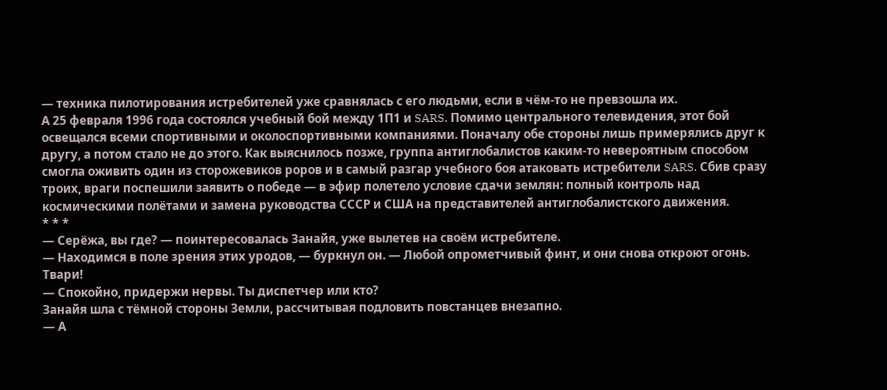— техника пилотирования истребителей уже сравнялась с его людьми, если в чём-то не превзошла их.
А 25 февраля 1996 года состоялся учебный бой между 1П1 и SARS. Помимо центрального телевидения, этот бой освещался всеми спортивными и околоспортивными компаниями. Поначалу обе стороны лишь примерялись друг к другу, а потом стало не до этого. Как выяснилось позже, группа антиглобалистов каким-то невероятным способом смогла оживить один из сторожевиков роров и в самый разгар учебного боя атаковать истребители SARS. Сбив сразу троих, враги поспешили заявить о победе — в эфир полетело условие сдачи землян: полный контроль над космическими полётами и замена руководства СССР и США на представителей антиглобалистского движения.
* * *
— Серёжа, вы где? — поинтересовалась Занайя, уже вылетев на своём истребителе.
— Находимся в поле зрения этих уродов, — буркнул он. — Любой опрометчивый финт, и они снова откроют огонь. Твари!
— Спокойно, придержи нервы. Ты диспетчер или кто?
Занайя шла с тёмной стороны Земли, рассчитывая подловить повстанцев внезапно.
— А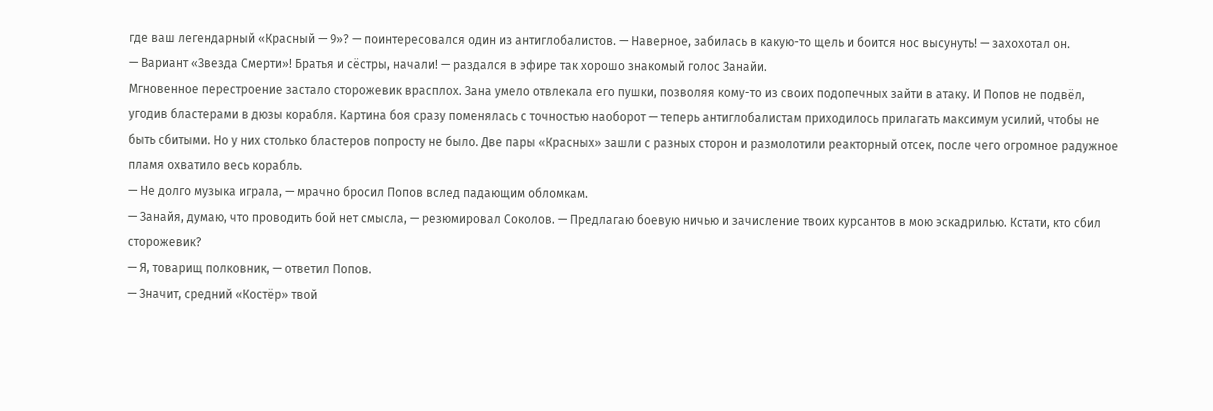где ваш легендарный «Красный — 9»? — поинтересовался один из антиглобалистов. — Наверное, забилась в какую-то щель и боится нос высунуть! — захохотал он.
— Вариант «Звезда Смерти»! Братья и сёстры, начали! — раздался в эфире так хорошо знакомый голос Занайи.
Мгновенное перестроение застало сторожевик врасплох. Зана умело отвлекала его пушки, позволяя кому-то из своих подопечных зайти в атаку. И Попов не подвёл, угодив бластерами в дюзы корабля. Картина боя сразу поменялась с точностью наоборот — теперь антиглобалистам приходилось прилагать максимум усилий, чтобы не быть сбитыми. Но у них столько бластеров попросту не было. Две пары «Красных» зашли с разных сторон и размолотили реакторный отсек, после чего огромное радужное пламя охватило весь корабль.
— Не долго музыка играла, — мрачно бросил Попов вслед падающим обломкам.
— Занайя, думаю, что проводить бой нет смысла, — резюмировал Соколов. — Предлагаю боевую ничью и зачисление твоих курсантов в мою эскадрилью. Кстати, кто сбил сторожевик?
— Я, товарищ полковник, — ответил Попов.
— Значит, средний «Костёр» твой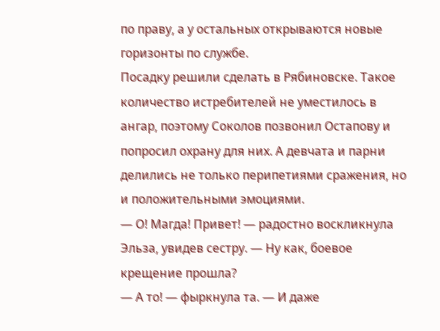по праву, а у остальных открываются новые горизонты по службе.
Посадку решили сделать в Рябиновске. Такое количество истребителей не уместилось в ангар, поэтому Соколов позвонил Остапову и попросил охрану для них. А девчата и парни делились не только перипетиями сражения, но и положительными эмоциями.
— О! Магда! Привет! — радостно воскликнула Эльза, увидев сестру. — Ну как, боевое крещение прошла?
— А то! — фыркнула та. — И даже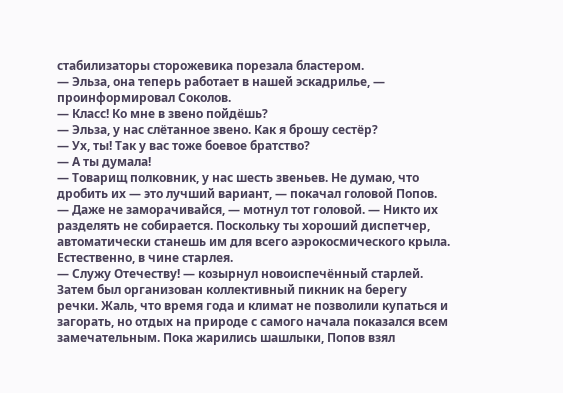стабилизаторы сторожевика порезала бластером.
— Эльза, она теперь работает в нашей эскадрилье, — проинформировал Соколов.
— Класс! Ко мне в звено пойдёшь?
— Эльза, у нас слётанное звено. Как я брошу сестёр?
— Ух, ты! Так у вас тоже боевое братство?
— А ты думала!
— Товарищ полковник, у нас шесть звеньев. Не думаю, что дробить их — это лучший вариант, — покачал головой Попов.
— Даже не заморачивайся, — мотнул тот головой. — Никто их разделять не собирается. Поскольку ты хороший диспетчер, автоматически станешь им для всего аэрокосмического крыла. Естественно, в чине старлея.
— Служу Отечеству! — козырнул новоиспечённый старлей.
Затем был организован коллективный пикник на берегу речки. Жаль, что время года и климат не позволили купаться и загорать, но отдых на природе с самого начала показался всем замечательным. Пока жарились шашлыки, Попов взял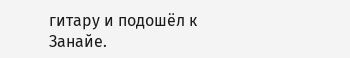гитару и подошёл к Занайе.